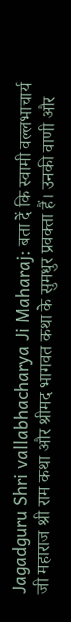Jagadguru Shri vallabhacharya Ji Maharaj: बता दें कि स्वामी वल्लभाचार्य जी महाराज श्री राम कथा और श्रीमद भागवत कथा के सुमधुर प्रवक्ता हैं। उनकी वाणी और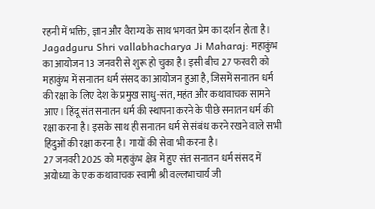रहनी में भक्ति, ज्ञान और वैराग्य के साथ भगवत प्रेम का दर्शन होता है।
Jagadguru Shri vallabhacharya Ji Maharaj: महाकुंभ का आयोजन 13 जनवरी से शुरू हो चुका है। इसी बीच 27 फरवरी को महाकुंभ में सनातन धर्म संसद का आयोजन हुआ है, जिसमें सनातन धर्म की रक्षा के लिए देश के प्रमुख साधु-संत, महंत और कथावाचक सामने आए। हिंदू संत सनातन धर्म की स्थापना करने के पीछे सनातन धर्म की रक्षा करना है। इसके साथ ही सनातन धर्म से संबंध करने रखने वाले सभी हिंदुओं की रक्षा करना है। गायों की सेवा भी करना है।
27 जनवरी 2025 को महाकुंभ क्षेत्र में हुए संत सनातन धर्म संसद में अयोध्या के एक कथावाचक स्वामी श्री वल्लभाचार्य जी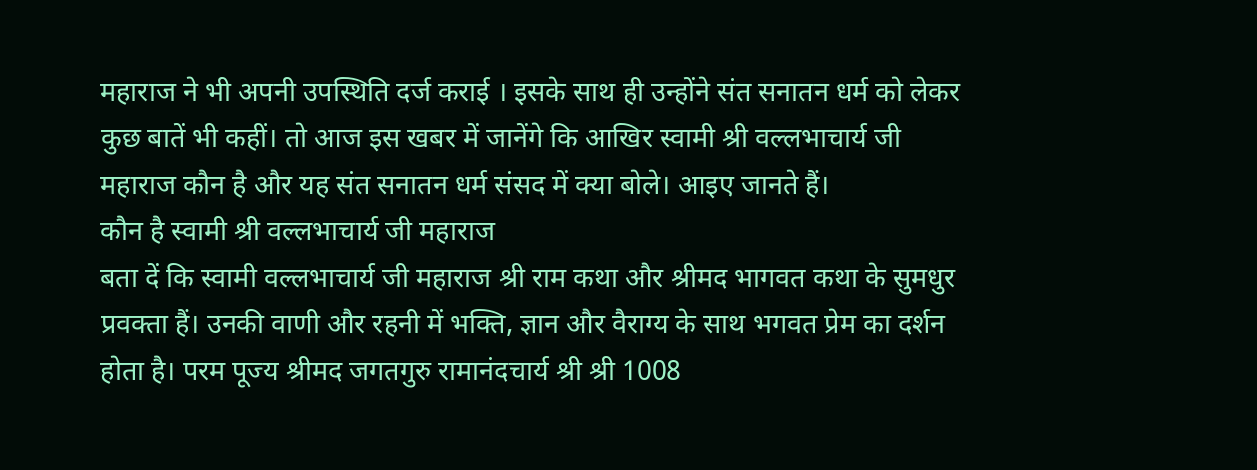महाराज ने भी अपनी उपस्थिति दर्ज कराई । इसके साथ ही उन्होंने संत सनातन धर्म को लेकर कुछ बातें भी कहीं। तो आज इस खबर में जानेंगे कि आखिर स्वामी श्री वल्लभाचार्य जी महाराज कौन है और यह संत सनातन धर्म संसद में क्या बोले। आइए जानते हैं।
कौन है स्वामी श्री वल्लभाचार्य जी महाराज
बता दें कि स्वामी वल्लभाचार्य जी महाराज श्री राम कथा और श्रीमद भागवत कथा के सुमधुर प्रवक्ता हैं। उनकी वाणी और रहनी में भक्ति, ज्ञान और वैराग्य के साथ भगवत प्रेम का दर्शन होता है। परम पूज्य श्रीमद जगतगुरु रामानंदचार्य श्री श्री 1008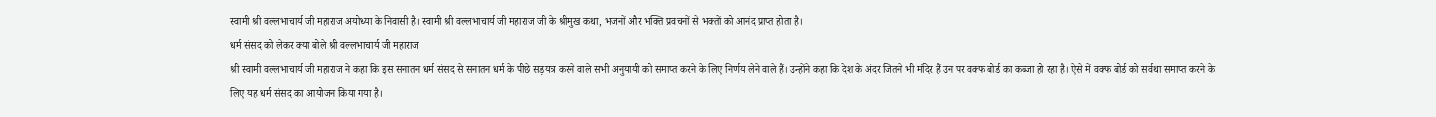स्वामी श्री वल्लभाचार्य जी महाराज अयोध्या के निवासी है। स्वामी श्री वल्लभाचार्य जी महाराज जी के श्रीमुख कथा, भजनों और भक्ति प्रवचनों से भक्तों को आनंद प्राप्त होता है।
धर्म संसद को लेकर क्या बोले श्री वल्लभाचार्य जी महाराज
श्री स्वामी वल्लभाचार्य जी महाराज ने कहा कि इस सनातन धर्म संसद से सनातन धर्म के पीछे सड़यत्र करने वाले सभी अनुयायी को समाप्त करने के लिए निर्णय लेने वाले हैं। उन्होंने कहा कि देश के अंदर जितने भी मंदिर हैं उन पर वक्फ बोर्ड का कब्जा हो रहा है। ऐसे में वक्फ बोर्ड को सर्वथा समाप्त करने के लिए यह धर्म संसद का आयोजन किया गया है।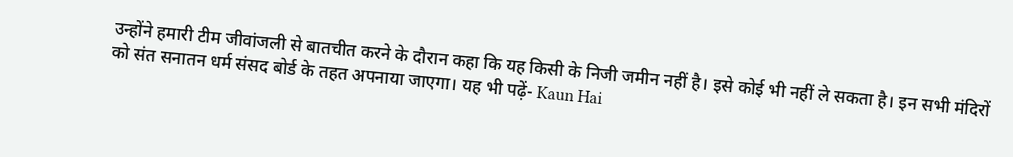उन्होंने हमारी टीम जीवांजली से बातचीत करने के दौरान कहा कि यह किसी के निजी जमीन नहीं है। इसे कोई भी नहीं ले सकता है। इन सभी मंदिरों को संत सनातन धर्म संसद बोर्ड के तहत अपनाया जाएगा। यह भी पढ़ें- Kaun Hai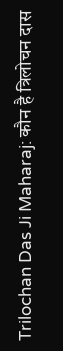Trilochan Das Ji Maharaj: कौन है त्रिलोचन दास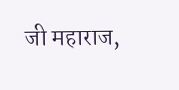जी महाराज,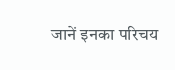जानें इनका परिचय